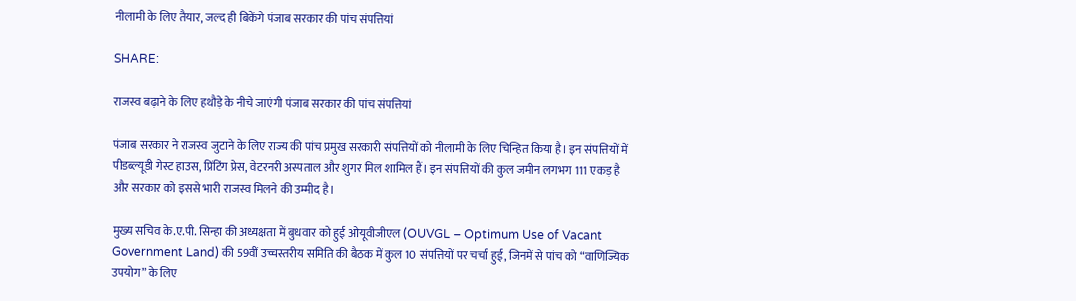नीलामी के लिए तैयार, जल्द ही बिकेंगे पंजाब सरकार की पांच संपत्तियां

SHARE:

राजस्व बढ़ाने के लिए हथौड़े के नीचे जाएंगी पंजाब सरकार की पांच संपत्तियां

पंजाब सरकार ने राजस्व जुटाने के लिए राज्य की पांच प्रमुख सरकारी संपत्तियों को नीलामी के लिए चिन्हित किया है। इन संपत्तियों में पीडब्ल्यूडी गेस्ट हाउस, प्रिंटिंग प्रेस, वेटरनरी अस्पताल और शुगर मिल शामिल हैं। इन संपत्तियों की कुल जमीन लगभग 111 एकड़ है और सरकार को इससे भारी राजस्व मिलने की उम्मीद है।

मुख्य सचिव के.ए.पी. सिन्हा की अध्यक्षता में बुधवार को हुई ओयूवीजीएल (OUVGL – Optimum Use of Vacant Government Land) की 59वीं उच्चस्तरीय समिति की बैठक में कुल 10 संपत्तियों पर चर्चा हुई, जिनमें से पांच को “वाणिज्यिक उपयोग” के लिए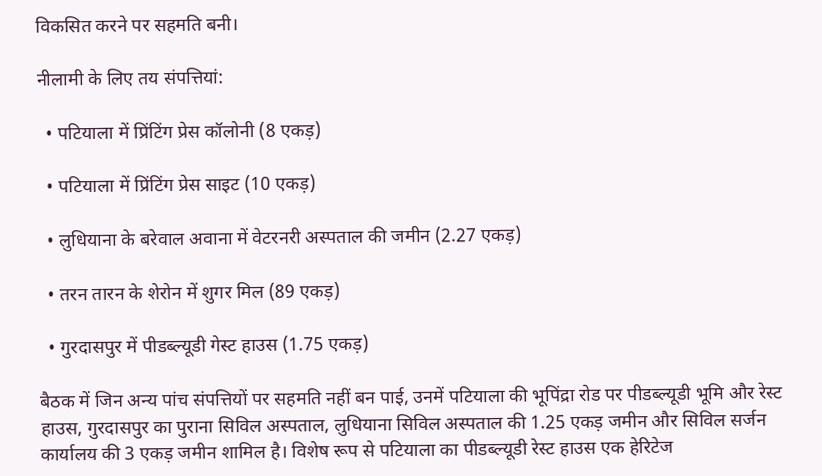विकसित करने पर सहमति बनी।

नीलामी के लिए तय संपत्तियां:

  • पटियाला में प्रिंटिंग प्रेस कॉलोनी (8 एकड़)

  • पटियाला में प्रिंटिंग प्रेस साइट (10 एकड़)

  • लुधियाना के बरेवाल अवाना में वेटरनरी अस्पताल की जमीन (2.27 एकड़)

  • तरन तारन के शेरोन में शुगर मिल (89 एकड़)

  • गुरदासपुर में पीडब्ल्यूडी गेस्ट हाउस (1.75 एकड़)

बैठक में जिन अन्य पांच संपत्तियों पर सहमति नहीं बन पाई, उनमें पटियाला की भूपिंद्रा रोड पर पीडब्ल्यूडी भूमि और रेस्ट हाउस, गुरदासपुर का पुराना सिविल अस्पताल, लुधियाना सिविल अस्पताल की 1.25 एकड़ जमीन और सिविल सर्जन कार्यालय की 3 एकड़ जमीन शामिल है। विशेष रूप से पटियाला का पीडब्ल्यूडी रेस्ट हाउस एक हेरिटेज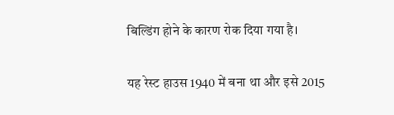बिल्डिंग होने के कारण रोक दिया गया है।

यह रेस्ट हाउस 1940 में बना था और इसे 2015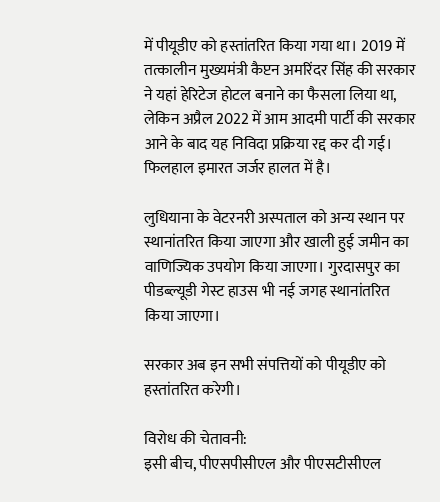में पीयूडीए को हस्तांतरित किया गया था। 2019 में तत्कालीन मुख्यमंत्री कैप्टन अमरिंदर सिंह की सरकार ने यहां हेरिटेज होटल बनाने का फैसला लिया था, लेकिन अप्रैल 2022 में आम आदमी पार्टी की सरकार आने के बाद यह निविदा प्रक्रिया रद्द कर दी गई। फिलहाल इमारत जर्जर हालत में है।

लुधियाना के वेटरनरी अस्पताल को अन्य स्थान पर स्थानांतरित किया जाएगा और खाली हुई जमीन का वाणिज्यिक उपयोग किया जाएगा। गुरदासपुर का पीडब्ल्यूडी गेस्ट हाउस भी नई जगह स्थानांतरित किया जाएगा।

सरकार अब इन सभी संपत्तियों को पीयूडीए को हस्तांतरित करेगी।

विरोध की चेतावनी:
इसी बीच, पीएसपीसीएल और पीएसटीसीएल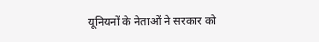यूनियनों के नेताओं ने सरकार को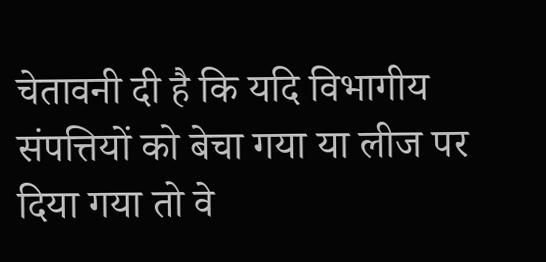चेतावनी दी है कि यदि विभागीय संपत्तियों को बेचा गया या लीज पर दिया गया तो वे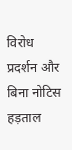विरोध प्रदर्शन और बिना नोटिस हड़ताल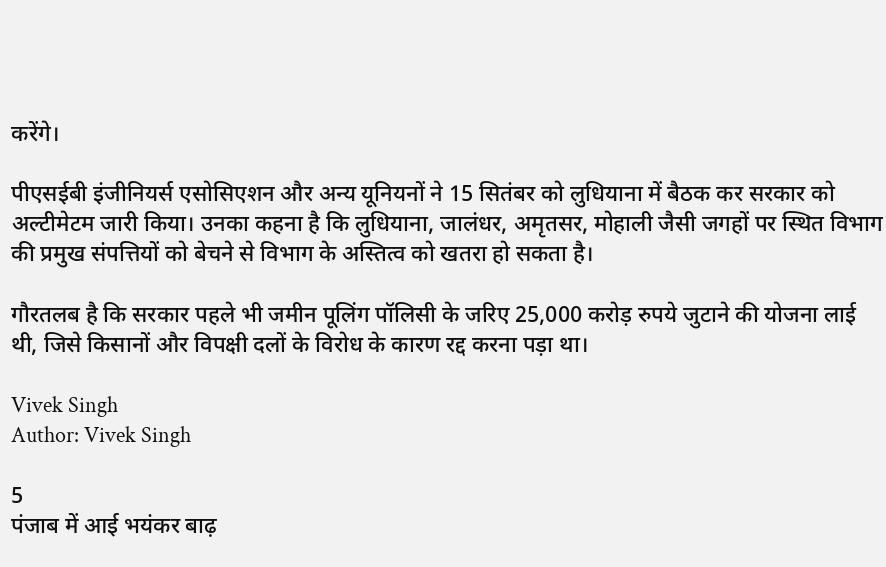करेंगे।

पीएसईबी इंजीनियर्स एसोसिएशन और अन्य यूनियनों ने 15 सितंबर को लुधियाना में बैठक कर सरकार को अल्टीमेटम जारी किया। उनका कहना है कि लुधियाना, जालंधर, अमृतसर, मोहाली जैसी जगहों पर स्थित विभाग की प्रमुख संपत्तियों को बेचने से विभाग के अस्तित्व को खतरा हो सकता है।

गौरतलब है कि सरकार पहले भी जमीन पूलिंग पॉलिसी के जरिए 25,000 करोड़ रुपये जुटाने की योजना लाई थी, जिसे किसानों और विपक्षी दलों के विरोध के कारण रद्द करना पड़ा था।

Vivek Singh
Author: Vivek Singh

5
पंजाब में आई भयंकर बाढ़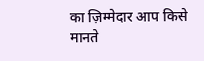का ज़िम्मेदार आप किसे मानते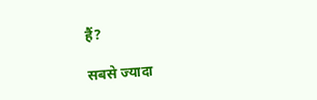हैं?

सबसे ज्यादा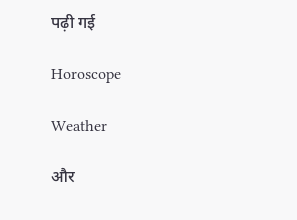पढ़ी गई

Horoscope

Weather

और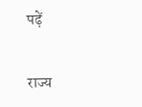पढ़ें

राज्य